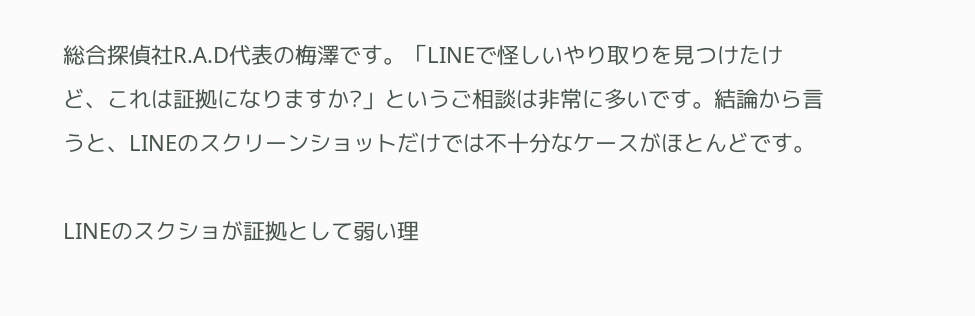総合探偵社R.A.D代表の梅澤です。「LINEで怪しいやり取りを見つけたけど、これは証拠になりますか?」というご相談は非常に多いです。結論から言うと、LINEのスクリーンショットだけでは不十分なケースがほとんどです。

LINEのスクショが証拠として弱い理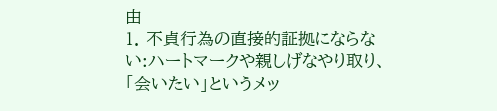由
1. 不貞行為の直接的証拠にならない:ハートマークや親しげなやり取り、「会いたい」というメッ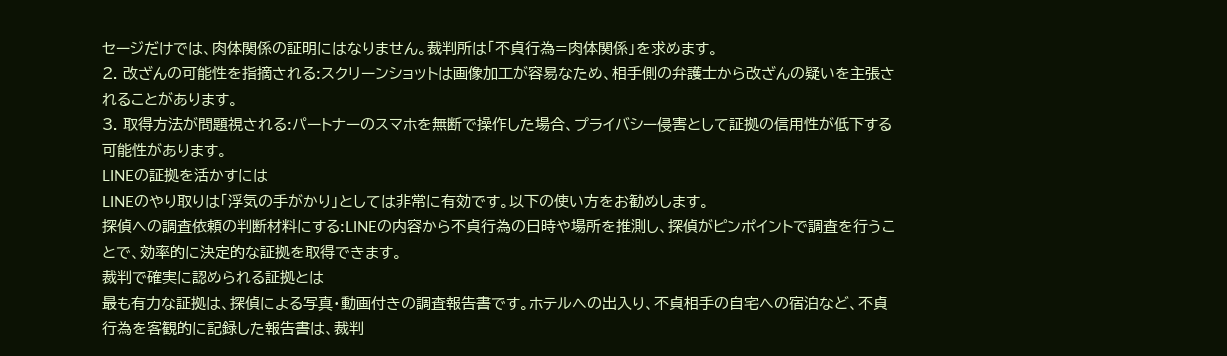セージだけでは、肉体関係の証明にはなりません。裁判所は「不貞行為=肉体関係」を求めます。
2. 改ざんの可能性を指摘される:スクリーンショットは画像加工が容易なため、相手側の弁護士から改ざんの疑いを主張されることがあります。
3. 取得方法が問題視される:パートナーのスマホを無断で操作した場合、プライバシー侵害として証拠の信用性が低下する可能性があります。
LINEの証拠を活かすには
LINEのやり取りは「浮気の手がかり」としては非常に有効です。以下の使い方をお勧めします。
探偵への調査依頼の判断材料にする:LINEの内容から不貞行為の日時や場所を推測し、探偵がピンポイントで調査を行うことで、効率的に決定的な証拠を取得できます。
裁判で確実に認められる証拠とは
最も有力な証拠は、探偵による写真・動画付きの調査報告書です。ホテルへの出入り、不貞相手の自宅への宿泊など、不貞行為を客観的に記録した報告書は、裁判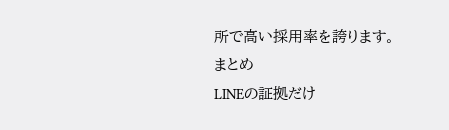所で高い採用率を誇ります。
まとめ
LINEの証拠だけ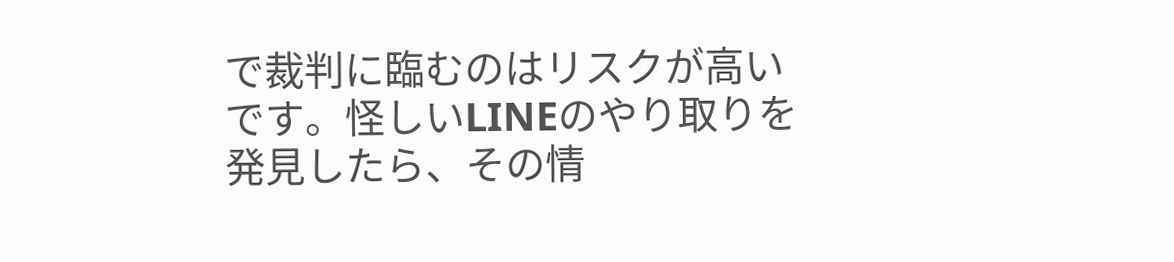で裁判に臨むのはリスクが高いです。怪しいLINEのやり取りを発見したら、その情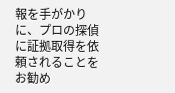報を手がかりに、プロの探偵に証拠取得を依頼されることをお勧め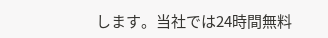します。当社では24時間無料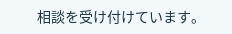相談を受け付けています。